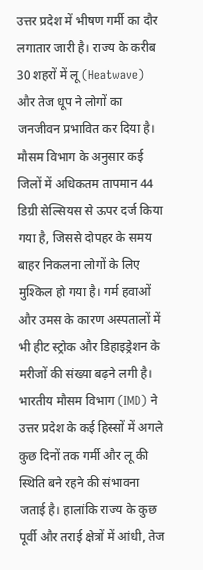उत्तर प्रदेश में भीषण गर्मी का दौर लगातार जारी है। राज्य के करीब 30 शहरों में लू (Heatwave) और तेज धूप ने लोगों का जनजीवन प्रभावित कर दिया है। मौसम विभाग के अनुसार कई जिलों में अधिकतम तापमान 44 डिग्री सेल्सियस से ऊपर दर्ज किया गया है, जिससे दोपहर के समय बाहर निकलना लोगों के लिए मुश्किल हो गया है। गर्म हवाओं और उमस के कारण अस्पतालों में भी हीट स्ट्रोक और डिहाइड्रेशन के मरीजों की संख्या बढ़ने लगी है।
भारतीय मौसम विभाग (IMD) ने उत्तर प्रदेश के कई हिस्सों में अगले कुछ दिनों तक गर्मी और लू की स्थिति बने रहने की संभावना जताई है। हालांकि राज्य के कुछ पूर्वी और तराई क्षेत्रों में आंधी, तेज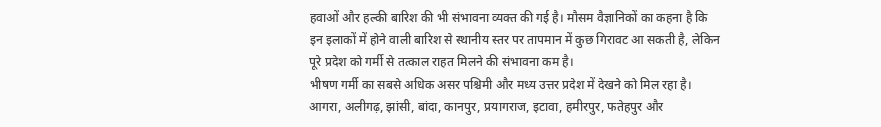हवाओं और हल्की बारिश की भी संभावना व्यक्त की गई है। मौसम वैज्ञानिकों का कहना है कि इन इलाकों में होने वाली बारिश से स्थानीय स्तर पर तापमान में कुछ गिरावट आ सकती है, लेकिन पूरे प्रदेश को गर्मी से तत्काल राहत मिलने की संभावना कम है।
भीषण गर्मी का सबसे अधिक असर पश्चिमी और मध्य उत्तर प्रदेश में देखने को मिल रहा है। आगरा, अलीगढ़, झांसी, बांदा, कानपुर, प्रयागराज, इटावा, हमीरपुर, फतेहपुर और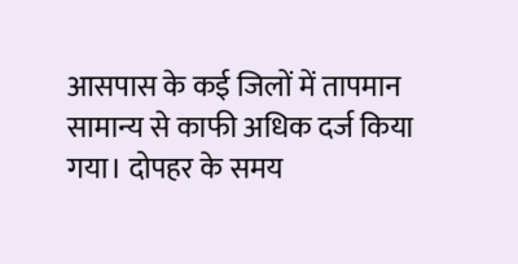आसपास के कई जिलों में तापमान सामान्य से काफी अधिक दर्ज किया गया। दोपहर के समय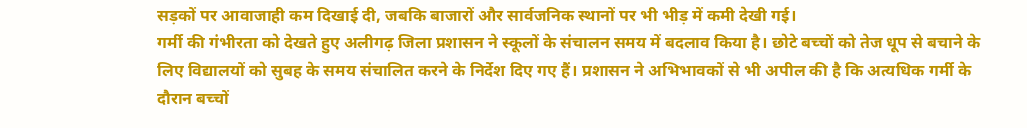सड़कों पर आवाजाही कम दिखाई दी, जबकि बाजारों और सार्वजनिक स्थानों पर भी भीड़ में कमी देखी गई।
गर्मी की गंभीरता को देखते हुए अलीगढ़ जिला प्रशासन ने स्कूलों के संचालन समय में बदलाव किया है। छोटे बच्चों को तेज धूप से बचाने के लिए विद्यालयों को सुबह के समय संचालित करने के निर्देश दिए गए हैं। प्रशासन ने अभिभावकों से भी अपील की है कि अत्यधिक गर्मी के दौरान बच्चों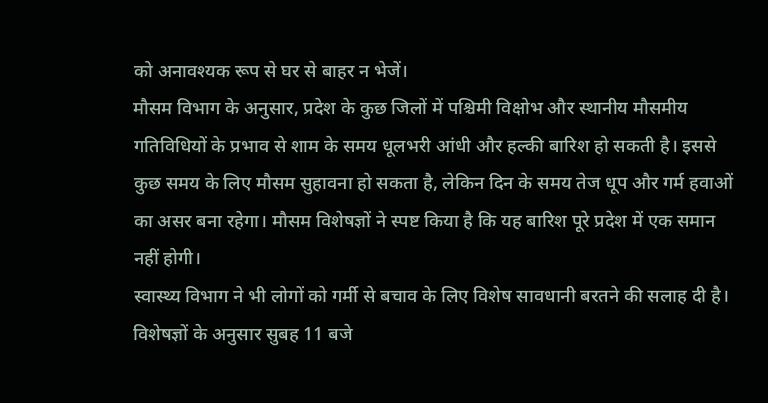को अनावश्यक रूप से घर से बाहर न भेजें।
मौसम विभाग के अनुसार, प्रदेश के कुछ जिलों में पश्चिमी विक्षोभ और स्थानीय मौसमीय गतिविधियों के प्रभाव से शाम के समय धूलभरी आंधी और हल्की बारिश हो सकती है। इससे कुछ समय के लिए मौसम सुहावना हो सकता है, लेकिन दिन के समय तेज धूप और गर्म हवाओं का असर बना रहेगा। मौसम विशेषज्ञों ने स्पष्ट किया है कि यह बारिश पूरे प्रदेश में एक समान नहीं होगी।
स्वास्थ्य विभाग ने भी लोगों को गर्मी से बचाव के लिए विशेष सावधानी बरतने की सलाह दी है। विशेषज्ञों के अनुसार सुबह 11 बजे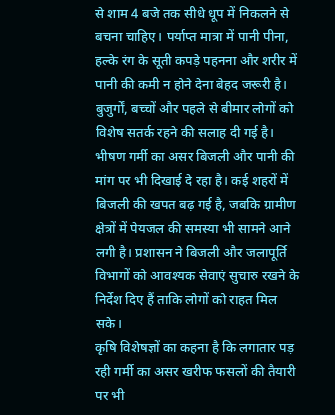से शाम 4 बजे तक सीधे धूप में निकलने से बचना चाहिए। पर्याप्त मात्रा में पानी पीना, हल्के रंग के सूती कपड़े पहनना और शरीर में पानी की कमी न होने देना बेहद जरूरी है। बुजुर्गों, बच्चों और पहले से बीमार लोगों को विशेष सतर्क रहने की सलाह दी गई है।
भीषण गर्मी का असर बिजली और पानी की मांग पर भी दिखाई दे रहा है। कई शहरों में बिजली की खपत बढ़ गई है, जबकि ग्रामीण क्षेत्रों में पेयजल की समस्या भी सामने आने लगी है। प्रशासन ने बिजली और जलापूर्ति विभागों को आवश्यक सेवाएं सुचारु रखने के निर्देश दिए हैं ताकि लोगों को राहत मिल सके।
कृषि विशेषज्ञों का कहना है कि लगातार पड़ रही गर्मी का असर खरीफ फसलों की तैयारी पर भी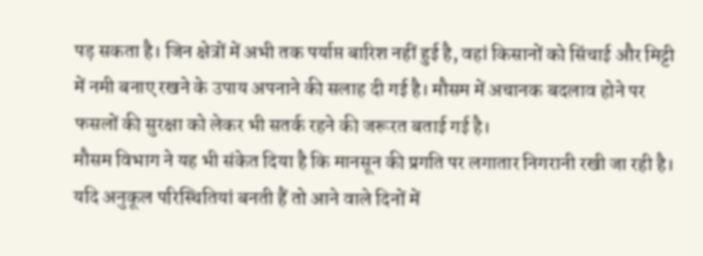पड़ सकता है। जिन क्षेत्रों में अभी तक पर्याप्त बारिश नहीं हुई है, वहां किसानों को सिंचाई और मिट्टी में नमी बनाए रखने के उपाय अपनाने की सलाह दी गई है। मौसम में अचानक बदलाव होने पर फसलों की सुरक्षा को लेकर भी सतर्क रहने की जरूरत बताई गई है।
मौसम विभाग ने यह भी संकेत दिया है कि मानसून की प्रगति पर लगातार निगरानी रखी जा रही है। यदि अनुकूल परिस्थितियां बनती हैं तो आने वाले दिनों में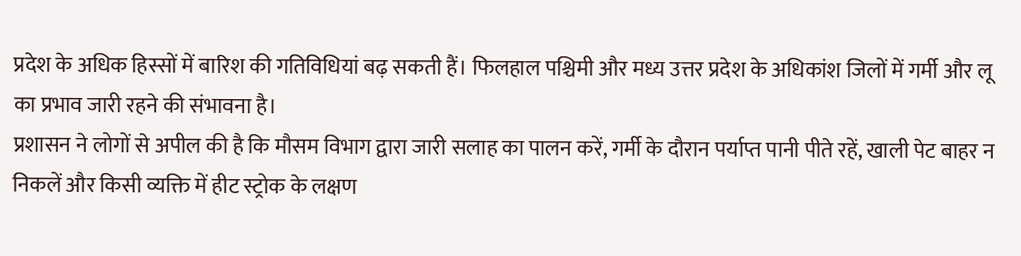प्रदेश के अधिक हिस्सों में बारिश की गतिविधियां बढ़ सकती हैं। फिलहाल पश्चिमी और मध्य उत्तर प्रदेश के अधिकांश जिलों में गर्मी और लू का प्रभाव जारी रहने की संभावना है।
प्रशासन ने लोगों से अपील की है कि मौसम विभाग द्वारा जारी सलाह का पालन करें, गर्मी के दौरान पर्याप्त पानी पीते रहें, खाली पेट बाहर न निकलें और किसी व्यक्ति में हीट स्ट्रोक के लक्षण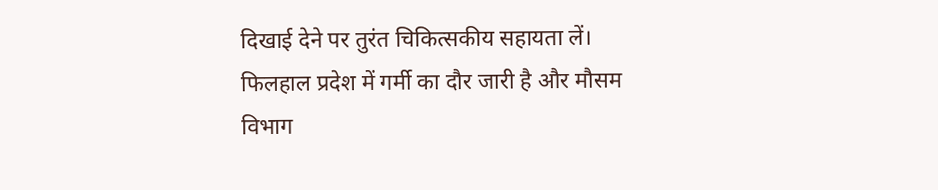दिखाई देने पर तुरंत चिकित्सकीय सहायता लें। फिलहाल प्रदेश में गर्मी का दौर जारी है और मौसम विभाग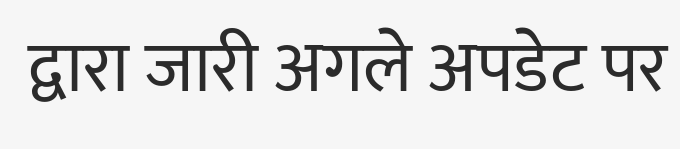द्वारा जारी अगले अपडेट पर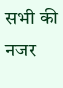सभी की नजर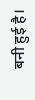बनी हुई है।